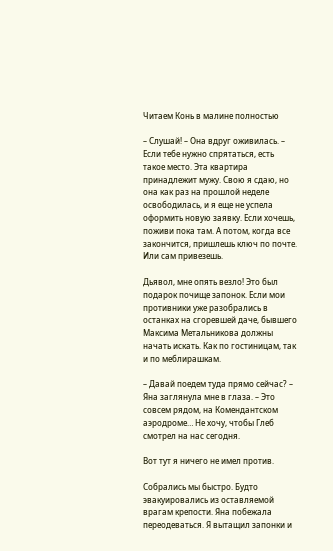Читаем Конь в малине полностью

– Слушай! – Она вдруг оживилась. – Если тебе нужно спрятаться, есть такое место. Эта квартира принадлежит мужу. Свою я сдаю, но она как раз на прошлой неделе освободилась, и я еще не успела оформить новую заявку. Если хочешь, поживи пока там. А потом, когда все закончится, пришлешь ключ по почте. Или сам привезешь.

Дьявол, мне опять везло! Это был подарок почище запонок. Если мои противники уже разобрались в останках на сгоревшей даче, бывшего Максима Метальникова должны начать искать. Как по гостиницам, так и по меблирашкам.

– Давай поедем туда прямо сейчас? – Яна заглянула мне в глаза. – Это совсем рядом, на Комендантском аэродроме… Не хочу, чтобы Глеб смотрел на нас сегодня.

Вот тут я ничего не имел против.

Собрались мы быстро. Будто эвакуировались из оставляемой врагам крепости. Яна побежала переодеваться. Я вытащил запонки и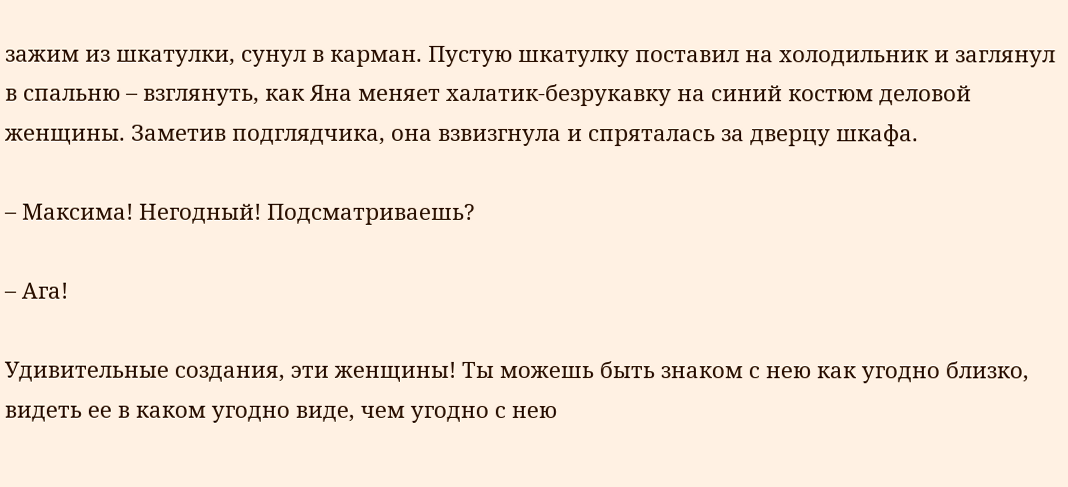зажим из шкатулки, сунул в карман. Пустую шкатулку поставил на холодильник и заглянул в спальню – взглянуть, как Яна меняет халатик-безрукавку на синий костюм деловой женщины. Заметив подглядчика, она взвизгнула и спряталась за дверцу шкафа.

– Максима! Негодный! Подсматриваешь?

– Ага!

Удивительные создания, эти женщины! Ты можешь быть знаком с нею как угодно близко, видеть ее в каком угодно виде, чем угодно с нею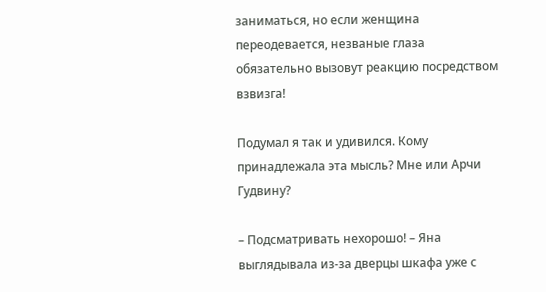заниматься, но если женщина переодевается, незваные глаза обязательно вызовут реакцию посредством взвизга!

Подумал я так и удивился. Кому принадлежала эта мысль? Мне или Арчи Гудвину?

– Подсматривать нехорошо! – Яна выглядывала из-за дверцы шкафа уже с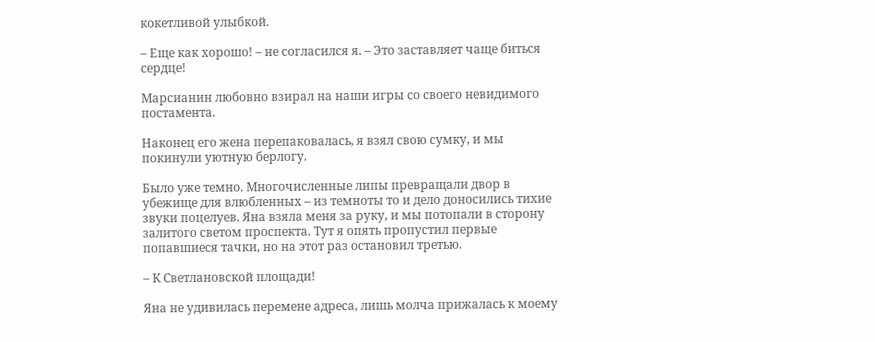кокетливой улыбкой.

– Еще как хорошо! – не согласился я. – Это заставляет чаще биться сердце!

Марсианин любовно взирал на наши игры со своего невидимого постамента.

Наконец его жена перепаковалась, я взял свою сумку, и мы покинули уютную берлогу.

Было уже темно. Многочисленные липы превращали двор в убежище для влюбленных – из темноты то и дело доносились тихие звуки поцелуев. Яна взяла меня за руку, и мы потопали в сторону залитого светом проспекта. Тут я опять пропустил первые попавшиеся тачки, но на этот раз остановил третью.

– К Светлановской площади!

Яна не удивилась перемене адреса, лишь молча прижалась к моему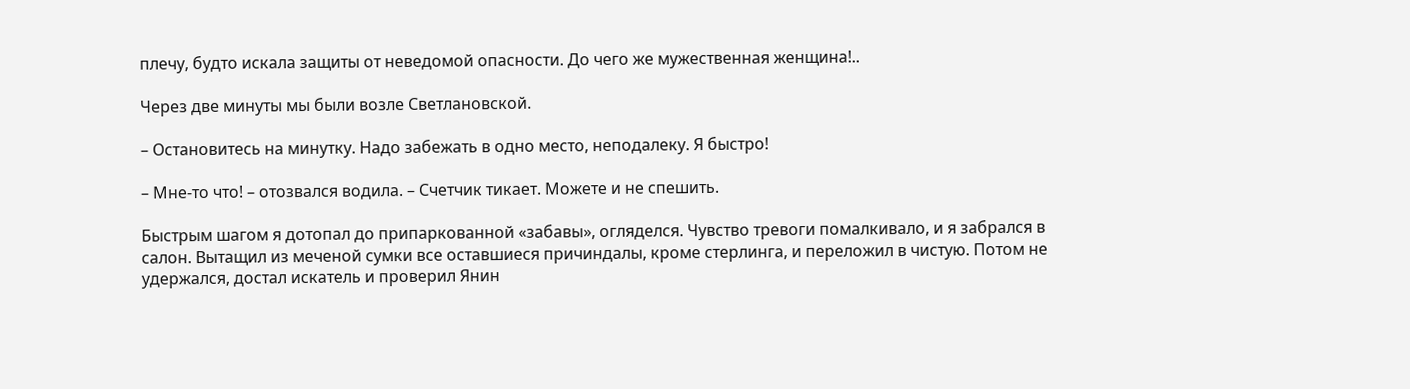плечу, будто искала защиты от неведомой опасности. До чего же мужественная женщина!..

Через две минуты мы были возле Светлановской.

– Остановитесь на минутку. Надо забежать в одно место, неподалеку. Я быстро!

– Мне-то что! – отозвался водила. – Счетчик тикает. Можете и не спешить.

Быстрым шагом я дотопал до припаркованной «забавы», огляделся. Чувство тревоги помалкивало, и я забрался в салон. Вытащил из меченой сумки все оставшиеся причиндалы, кроме стерлинга, и переложил в чистую. Потом не удержался, достал искатель и проверил Янин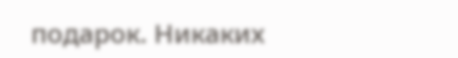подарок. Никаких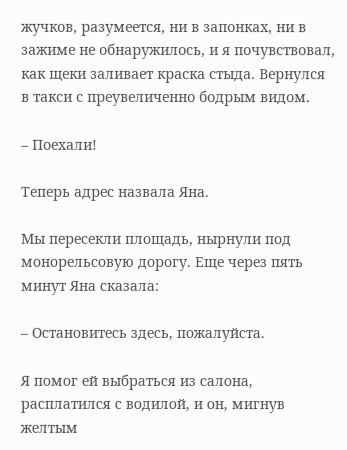жучков, разумеется, ни в запонках, ни в зажиме не обнаружилось, и я почувствовал, как щеки заливает краска стыда. Вернулся в такси с преувеличенно бодрым видом.

– Поехали!

Теперь адрес назвала Яна.

Мы пересекли площадь, нырнули под монорельсовую дорогу. Еще через пять минут Яна сказала:

– Остановитесь здесь, пожалуйста.

Я помог ей выбраться из салона, расплатился с водилой, и он, мигнув желтым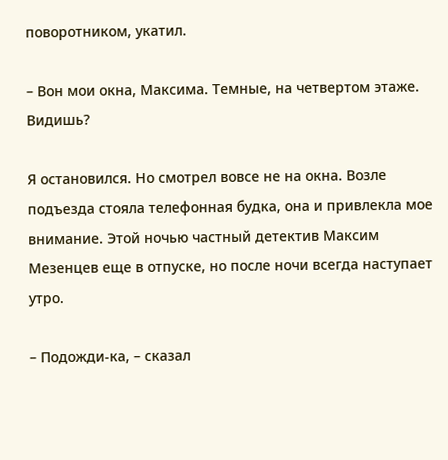поворотником, укатил.

– Вон мои окна, Максима. Темные, на четвертом этаже. Видишь?

Я остановился. Но смотрел вовсе не на окна. Возле подъезда стояла телефонная будка, она и привлекла мое внимание. Этой ночью частный детектив Максим Мезенцев еще в отпуске, но после ночи всегда наступает утро.

– Подожди-ка, – сказал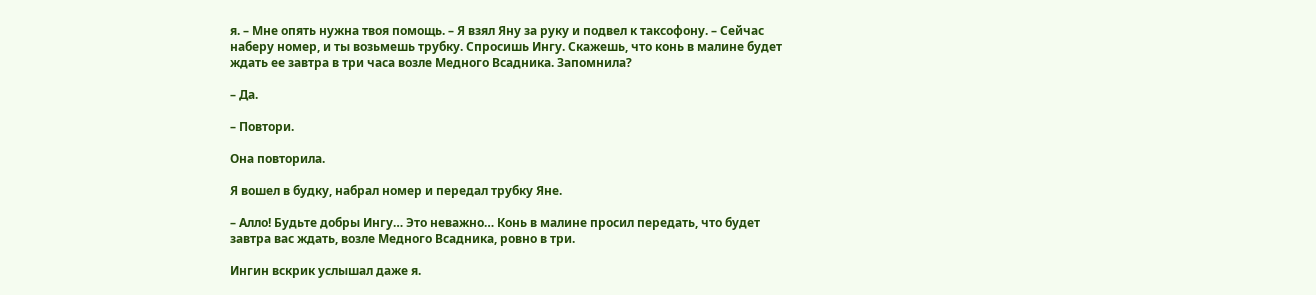я. – Мне опять нужна твоя помощь. – Я взял Яну за руку и подвел к таксофону. – Сейчас наберу номер, и ты возьмешь трубку. Спросишь Ингу. Скажешь, что конь в малине будет ждать ее завтра в три часа возле Медного Всадника. Запомнила?

– Да.

– Повтори.

Она повторила.

Я вошел в будку, набрал номер и передал трубку Яне.

– Алло! Будьте добры Ингу… Это неважно… Конь в малине просил передать, что будет завтра вас ждать, возле Медного Всадника, ровно в три.

Ингин вскрик услышал даже я.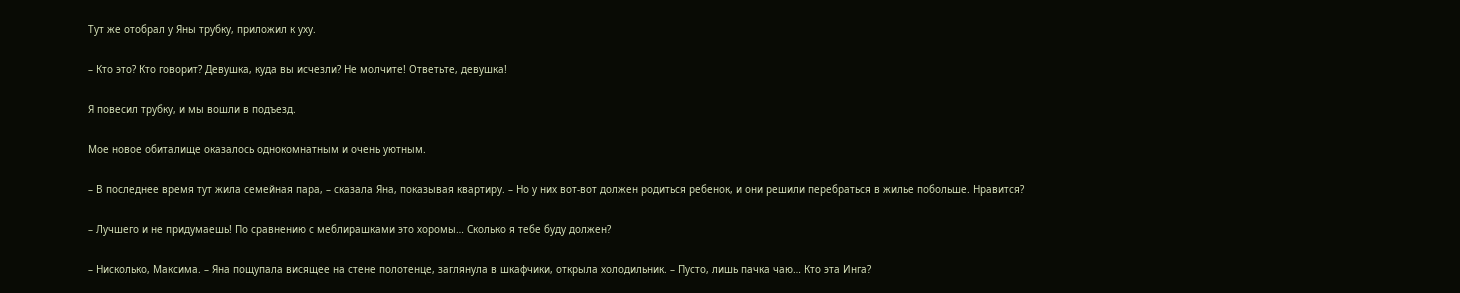Тут же отобрал у Яны трубку, приложил к уху.

– Кто это? Кто говорит? Девушка, куда вы исчезли? Не молчите! Ответьте, девушка!

Я повесил трубку, и мы вошли в подъезд.

Мое новое обиталище оказалось однокомнатным и очень уютным.

– В последнее время тут жила семейная пара, – сказала Яна, показывая квартиру. – Но у них вот-вот должен родиться ребенок, и они решили перебраться в жилье побольше. Нравится?

– Лучшего и не придумаешь! По сравнению с меблирашками это хоромы… Сколько я тебе буду должен?

– Нисколько, Максима. – Яна пощупала висящее на стене полотенце, заглянула в шкафчики, открыла холодильник. – Пусто, лишь пачка чаю… Кто эта Инга?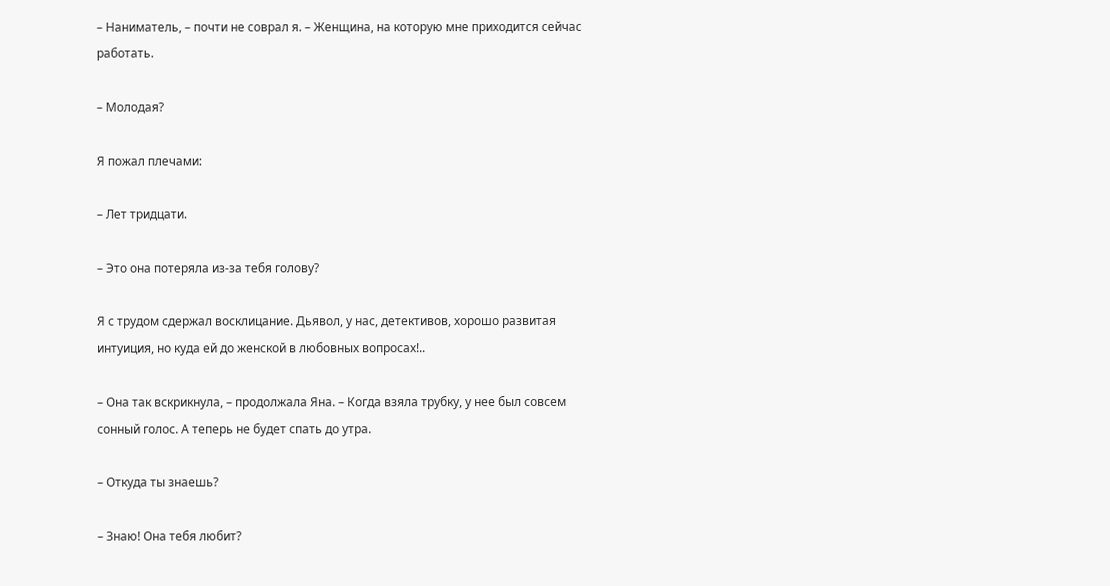– Наниматель, – почти не соврал я. – Женщина, на которую мне приходится сейчас работать.

– Молодая?

Я пожал плечами:

– Лет тридцати.

– Это она потеряла из-за тебя голову?

Я с трудом сдержал восклицание. Дьявол, у нас, детективов, хорошо развитая интуиция, но куда ей до женской в любовных вопросах!..

– Она так вскрикнула, – продолжала Яна. – Когда взяла трубку, у нее был совсем сонный голос. А теперь не будет спать до утра.

– Откуда ты знаешь?

– Знаю! Она тебя любит?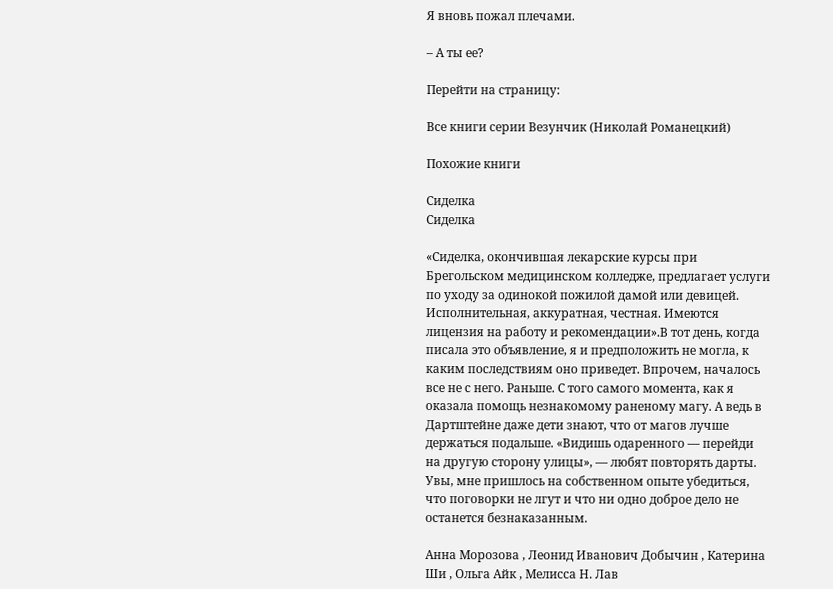Я вновь пожал плечами.

– А ты ее?

Перейти на страницу:

Все книги серии Везунчик (Николай Романецкий)

Похожие книги

Сиделка
Сиделка

«Сиделка, окончившая лекарские курсы при Брегольском медицинском колледже, предлагает услуги по уходу за одинокой пожилой дамой или девицей. Исполнительная, аккуратная, честная. Имеются лицензия на работу и рекомендации».В тот день, когда писала это объявление, я и предположить не могла, к каким последствиям оно приведет. Впрочем, началось все не с него. Раньше. С того самого момента, как я оказала помощь незнакомому раненому магу. А ведь в Дартштейне даже дети знают, что от магов лучше держаться подальше. «Видишь одаренного — перейди на другую сторону улицы», — любят повторять дарты. Увы, мне пришлось на собственном опыте убедиться, что поговорки не лгут и что ни одно доброе дело не останется безнаказанным.

Анна Морозова , Леонид Иванович Добычин , Катерина Ши , Ольга Айк , Мелисса Н. Лав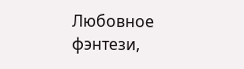Любовное фэнтези,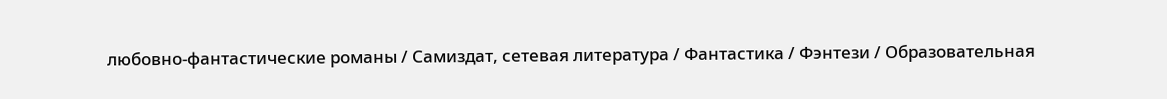любовно-фантастические романы / Самиздат, сетевая литература / Фантастика / Фэнтези / Образовательная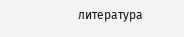литература